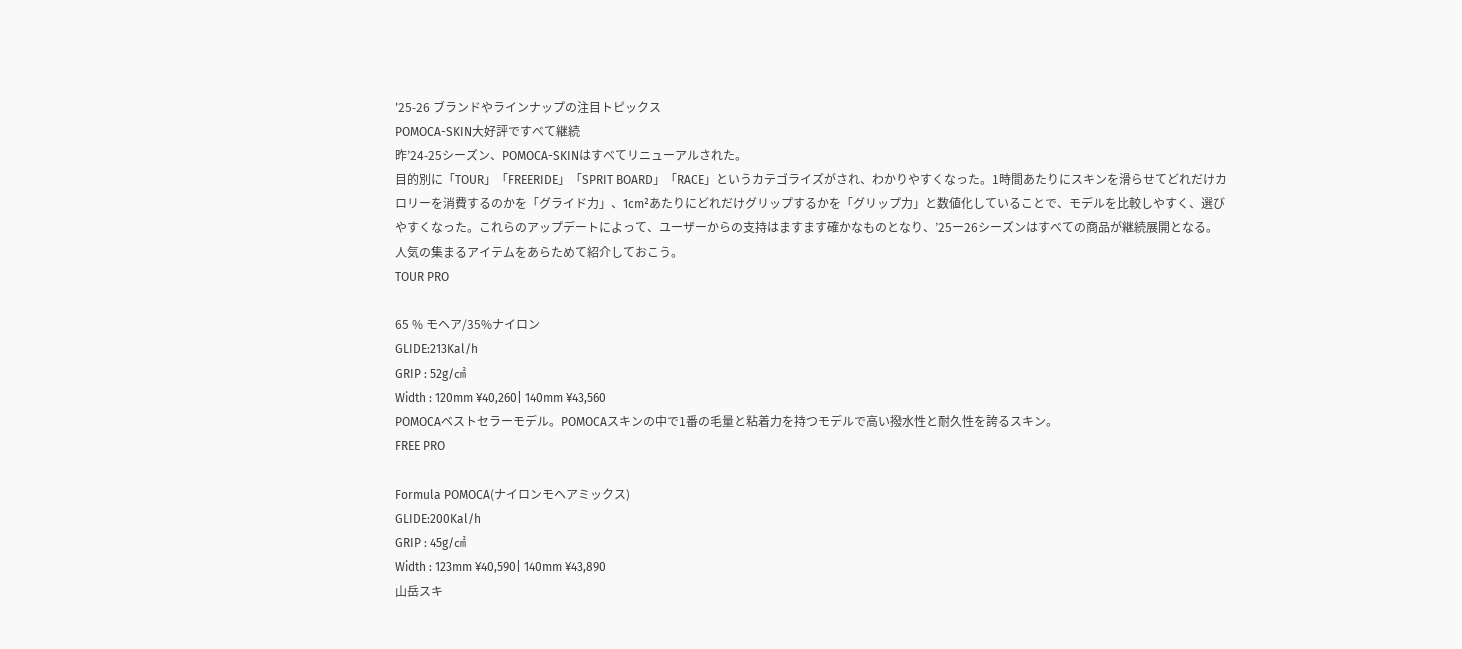'25-26 ブランドやラインナップの注目トピックス
POMOCA-SKIN大好評ですべて継続
昨’24-25シーズン、POMOCA-SKINはすべてリニューアルされた。
目的別に「TOUR」「FREERIDE」「SPRIT BOARD」「RACE」というカテゴライズがされ、わかりやすくなった。1時間あたりにスキンを滑らせてどれだけカロリーを消費するのかを「グライド力」、1cm²あたりにどれだけグリップするかを「グリップ力」と数値化していることで、モデルを比較しやすく、選びやすくなった。これらのアップデートによって、ユーザーからの支持はますます確かなものとなり、’25ー26シーズンはすべての商品が継続展開となる。
人気の集まるアイテムをあらためて紹介しておこう。
TOUR PRO

65 % モヘア/35%ナイロン
GLIDE:213Kal/h
GRIP : 52g/㎠
Width : 120mm ¥40,260| 140mm ¥43,560
POMOCAベストセラーモデル。POMOCAスキンの中で1番の毛量と粘着力を持つモデルで高い撥水性と耐久性を誇るスキン。
FREE PRO

Formula POMOCA(ナイロンモヘアミックス)
GLIDE:200Kal/h
GRIP : 45g/㎠
Width : 123mm ¥40,590| 140mm ¥43,890
山岳スキ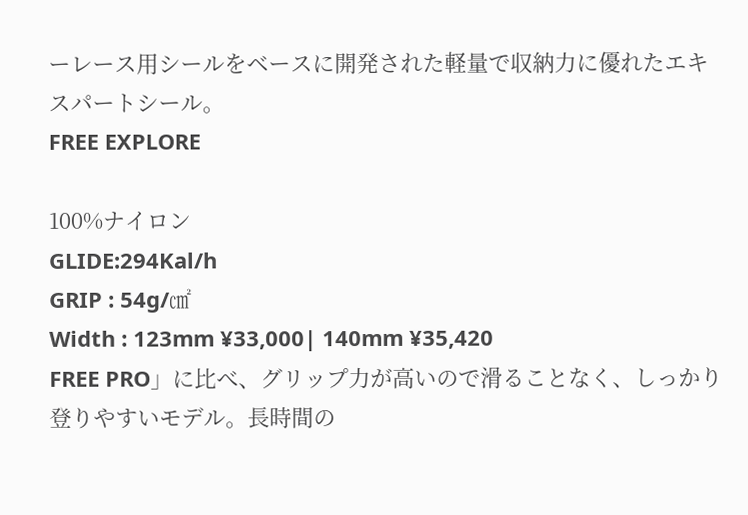ーレース用シールをベースに開発された軽量で収納力に優れたエキスパートシール。
FREE EXPLORE

100%ナイロン
GLIDE:294Kal/h
GRIP : 54g/㎠
Width : 123mm ¥33,000| 140mm ¥35,420
FREE PRO」に比べ、グリップ力が高いので滑ることなく、しっかり登りやすいモデル。長時間の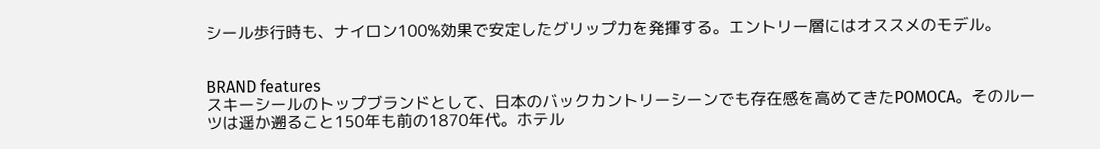シール歩行時も、ナイロン100%効果で安定したグリップ力を発揮する。エントリー層にはオススメのモデル。


BRAND features
スキーシールのトップブランドとして、日本のバックカントリーシーンでも存在感を高めてきたPOMOCA。そのルーツは遥か遡ること150年も前の1870年代。ホテル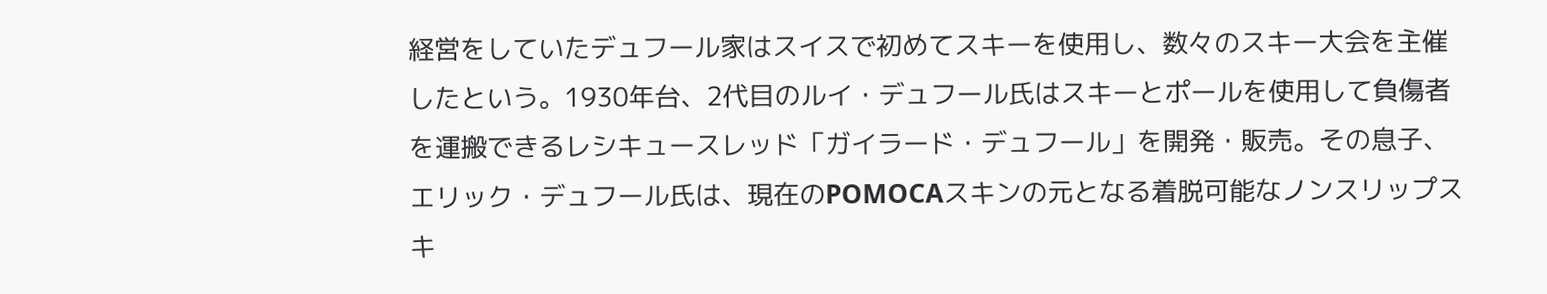経営をしていたデュフール家はスイスで初めてスキーを使用し、数々のスキー大会を主催したという。1930年台、2代目のルイ・デュフール氏はスキーとポールを使用して負傷者を運搬できるレシキュースレッド「ガイラード・デュフール」を開発・販売。その息子、エリック・デュフール氏は、現在のPOMOCAスキンの元となる着脱可能なノンスリップスキ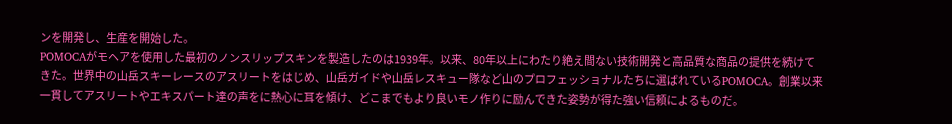ンを開発し、生産を開始した。
POMOCAがモヘアを使用した最初のノンスリップスキンを製造したのは1939年。以来、80年以上にわたり絶え間ない技術開発と高品質な商品の提供を続けてきた。世界中の山岳スキーレースのアスリートをはじめ、山岳ガイドや山岳レスキュー隊など山のプロフェッショナルたちに選ばれているPOMOCA。創業以来一貫してアスリートやエキスパート達の声をに熱心に耳を傾け、どこまでもより良いモノ作りに励んできた姿勢が得た強い信頼によるものだ。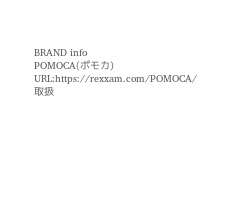BRAND info
POMOCA(ポモカ)
URL:https://rexxam.com/POMOCA/
取扱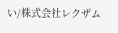い/株式会社レクザム